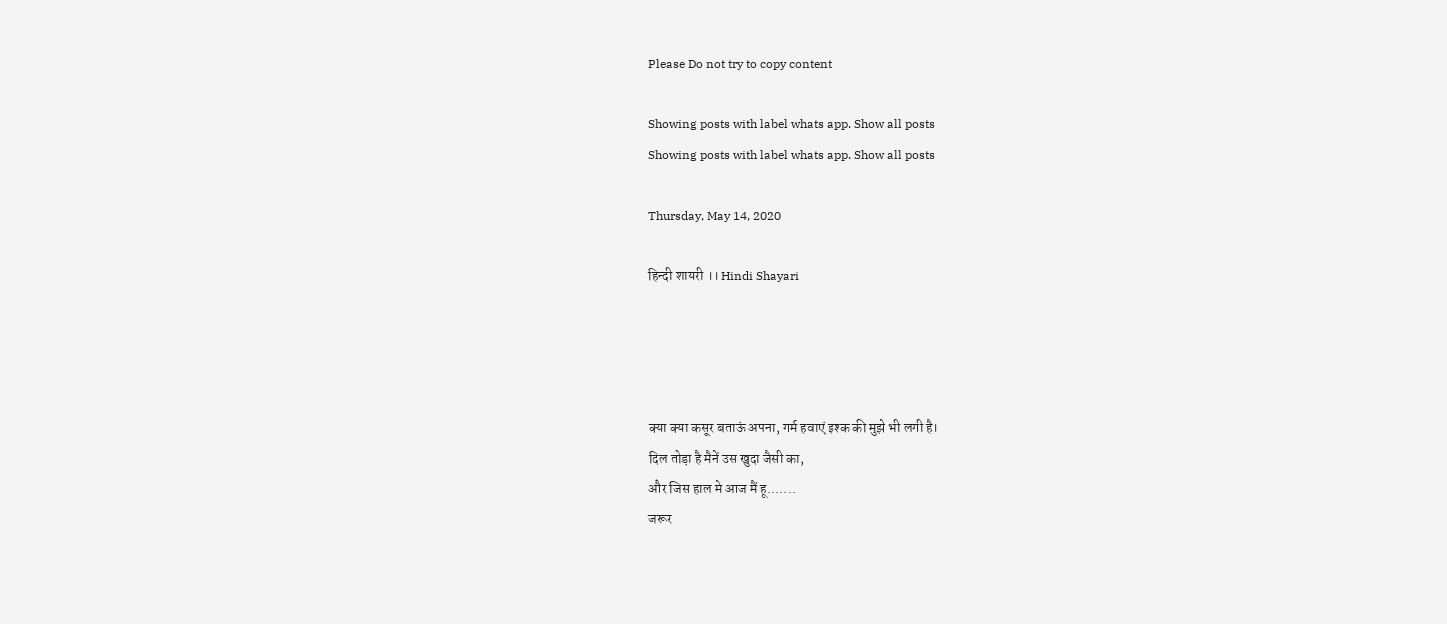Please Do not try to copy content

Showing posts with label whats app. Show all posts
Showing posts with label whats app. Show all posts

Thursday, May 14, 2020

हिन्दी शायरी ।। Hindi Shayari




क्या क्या कसूर बताऊं अपना, गर्म हवाएं इश्क की मुझे भी लगी है।
दिल तोड़ा है मैनें उस खुदा जैसी का,
और जिस हाल मे आज मैं हू.......
जरूर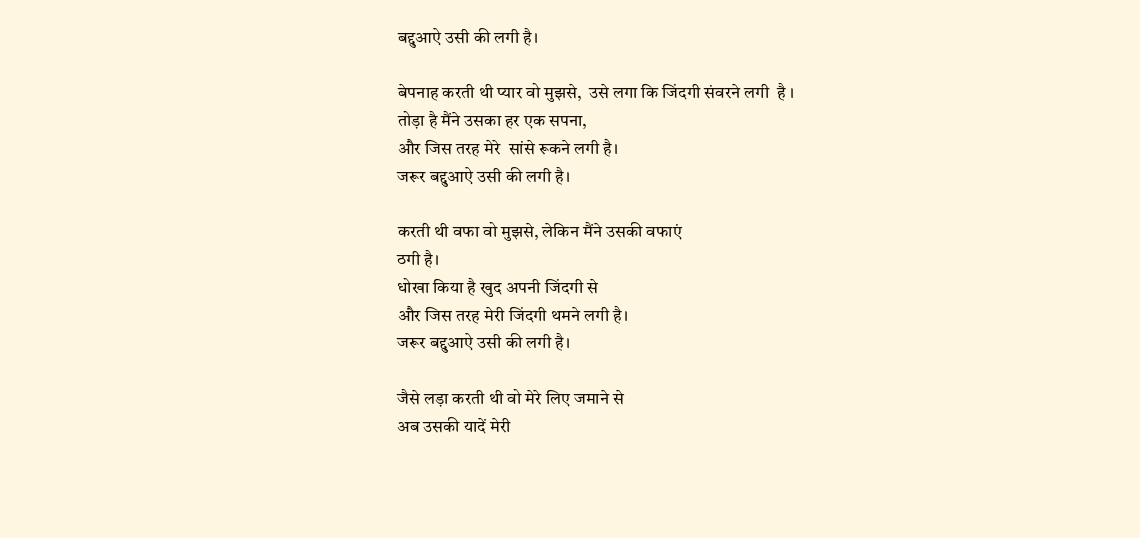बद्दुआऐ उसी की लगी है।

बेपनाह करती थी प्यार वो मुझसे,  उसे लगा कि जिंदगी संवरने लगी  है ।
तोड़ा है मैंने उसका हर एक सपना,
और जिस तरह मेरे  सांसे रूकने लगी है।
जरूर बद्दुआऐ उसी की लगी है।

करती थी वफा वो मुझसे, लेकिन मैंने उसकी वफाएं
ठगी है।
धोखा किया है खुद अपनी जिंदगी से
और जिस तरह मेरी जिंदगी थमने लगी है।
जरूर बद्दुआऐ उसी की लगी है।

जैसे लड़ा करती थी वो मेरे लिए जमाने से
अब उसकी यादें मेरी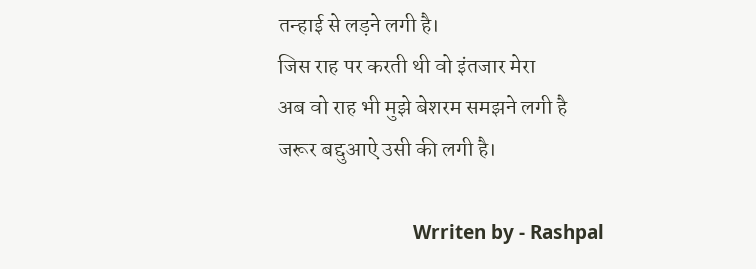तन्हाई से लड़ने लगी है।
जिस राह पर करती थी वो इंतजार मेरा
अब वो राह भी मुझे बेशरम समझने लगी है
जरूर बद्दुआऐ उसी की लगी है।

                           Wrriten by - Rashpal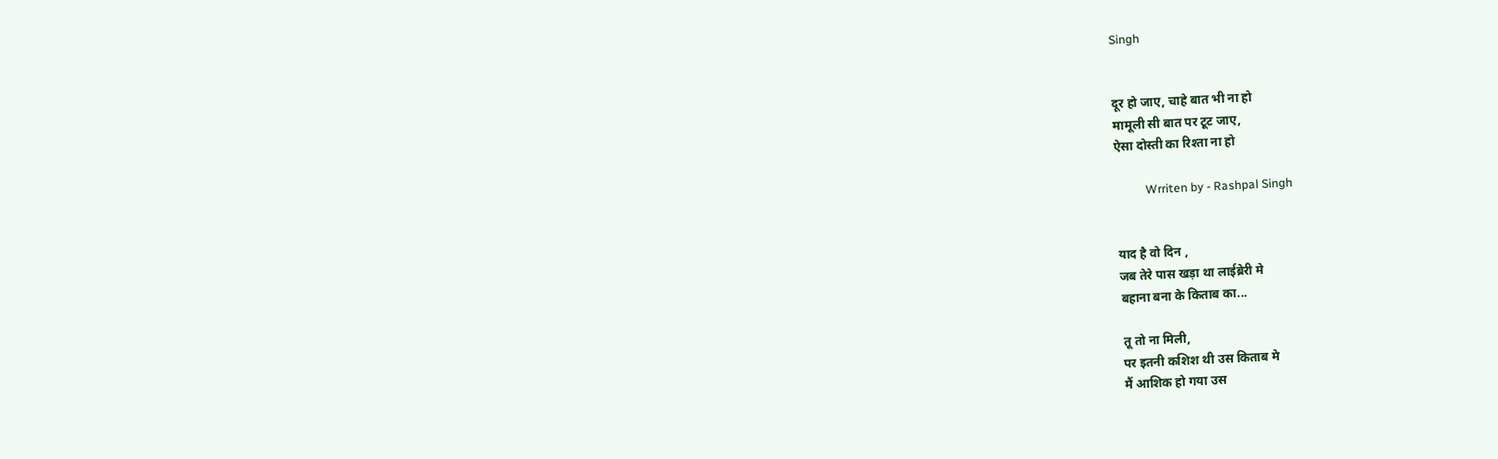Singh


दूर हो जाए, चाहे बात भी ना हो
मामूली सी बात पर टूट जाए,
ऐसा दोस्ती का रिश्ता ना हो

          Wrriten by - Rashpal Singh


याद है वो दिन ,
जब तेरे पास खड़ा था लाईब्रेरी मे
बहाना बना के किताब का...

तू तो ना मिली,
पर इतनी कशिश थी उस किताब मे
मैं आशिक हो गया उस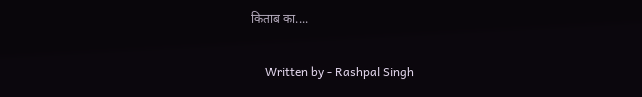किताब का....

     Written by - Rashpal Singh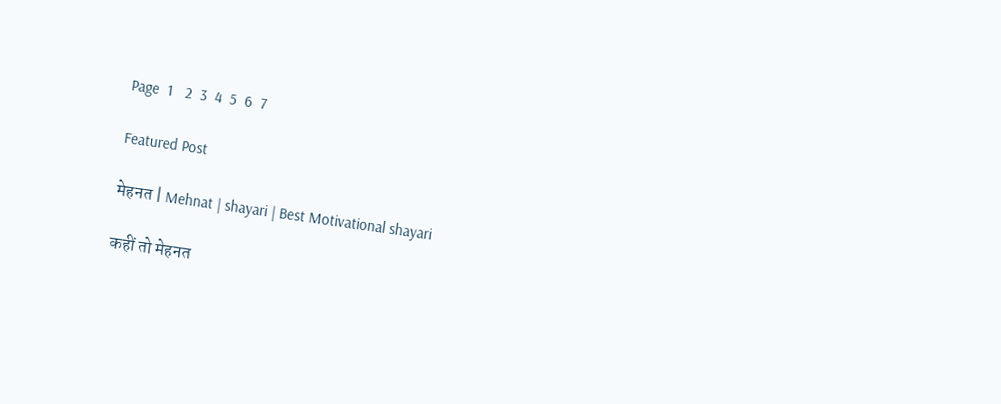Page  1   2  3  4  5  6  7

Featured Post

मेहनत | Mehnat | shayari | Best Motivational shayari

कहीं तो मेहनत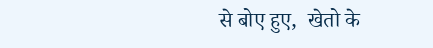से बोए हुए,  खेतो के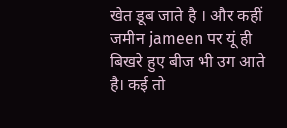खेत डूब जाते है । और कहीं जमीन jameen पर यूं ही बिखरे हुए बीज भी उग आते है। कई तो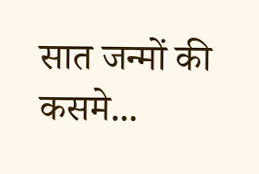सात जन्मों की कसमे...